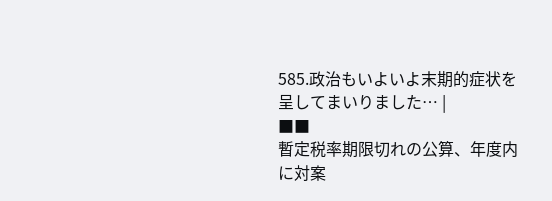585.政治もいよいよ末期的症状を呈してまいりました… |
■■
暫定税率期限切れの公算、年度内に対案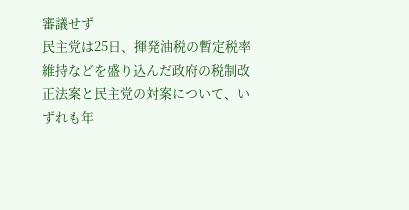審議せず
民主党は25日、揮発油税の暫定税率維持などを盛り込んだ政府の税制改正法案と民主党の対案について、いずれも年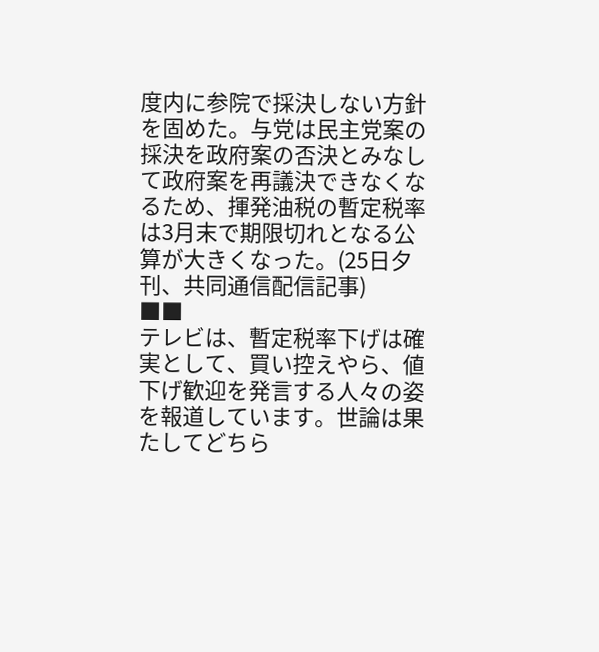度内に参院で採決しない方針を固めた。与党は民主党案の採決を政府案の否決とみなして政府案を再議決できなくなるため、揮発油税の暫定税率は3月末で期限切れとなる公算が大きくなった。(25日夕刊、共同通信配信記事)
■■
テレビは、暫定税率下げは確実として、買い控えやら、値下げ歓迎を発言する人々の姿を報道しています。世論は果たしてどちら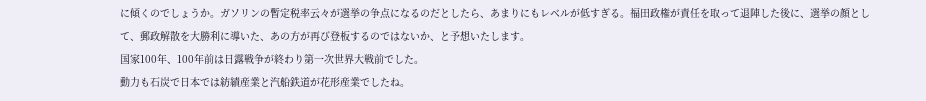に傾くのでしょうか。ガソリンの暫定税率云々が選挙の争点になるのだとしたら、あまりにもレベルが低すぎる。福田政権が責任を取って退陣した後に、選挙の顔として、郵政解散を大勝利に導いた、あの方が再び登板するのではないか、と予想いたします。
国家100年、100年前は日露戦争が終わり第一次世界大戦前でした。
動力も石炭で日本では紡績産業と汽船鉄道が花形産業でしたね。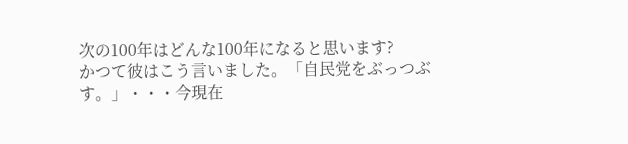次の100年はどんな100年になると思います?
かつて彼はこう言いました。「自民党をぶっつぶす。」・・・今現在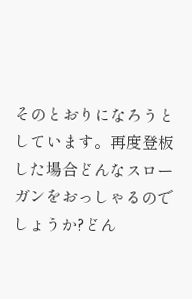そのとおりになろうとしています。再度登板した場合どんなスローガンをおっしゃるのでしょうか?どん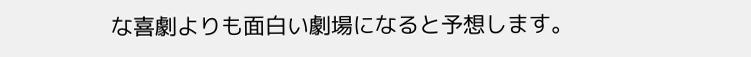な喜劇よりも面白い劇場になると予想します。